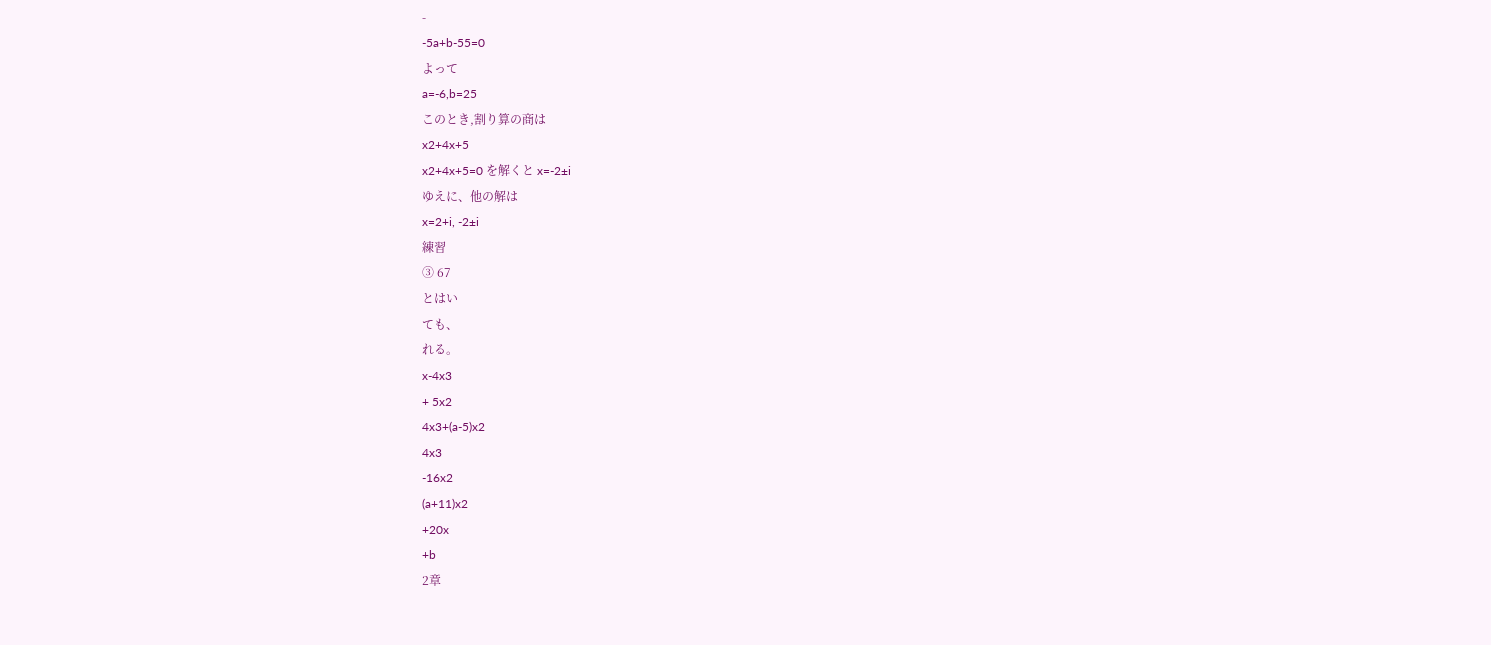-
-5a+b-55=0
よって
a=-6,b=25
このとき,割り算の商は
x2+4x+5
x2+4x+5=0 を解くと x=-2±i
ゆえに、他の解は
x=2+i, -2±i
練習
③ 67
とはい
ても、
れる。
x-4x3
+ 5x2
4x3+(a-5)x2
4x3
-16x2
(a+11)x2
+20x
+b
2章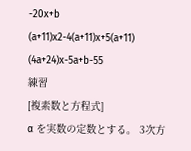-20x+b
(a+11)x2-4(a+11)x+5(a+11)
(4a+24)x-5a+b-55
練習
[複素数と方程式]
α を実数の定数とする。 3次方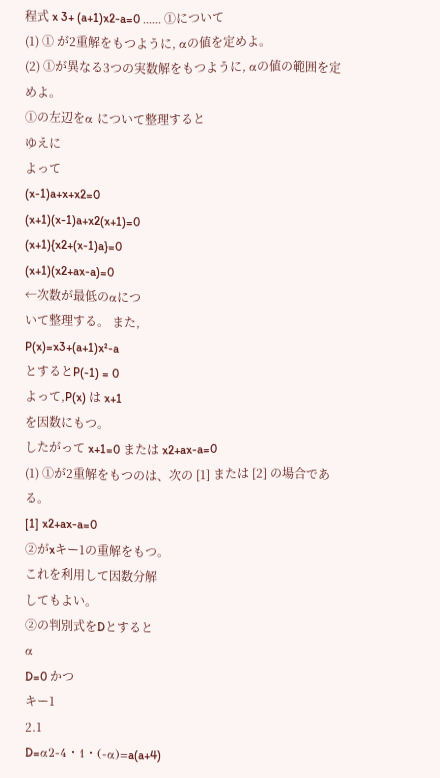程式 x 3+ (a+1)x2-a=0 ...... ①について
(1) ① が2重解をもつように, αの値を定めよ。
(2) ①が異なる3つの実数解をもつように, αの値の範囲を定めよ。
①の左辺をα について整理すると
ゆえに
よって
(x-1)a+x+x2=0
(x+1)(x-1)a+x2(x+1)=0
(x+1){x2+(x-1)a}=0
(x+1)(x2+ax-a)=0
←次数が最低のαにつ
いて整理する。 また,
P(x)=x3+(a+1)x²-a
とするとP(-1) = 0
よって,P(x) は x+1
を因数にもつ。
したがって x+1=0 または x2+ax-a=0
(1) ①が2重解をもつのは、次の [1] または [2] の場合である。
[1] x2+ax-a=0
②がxキー1の重解をもつ。
これを利用して因数分解
してもよい。
②の判別式をDとすると
α
D=0 かつ
キー1
2.1
D=α2-4・1・(-α)=a(a+4)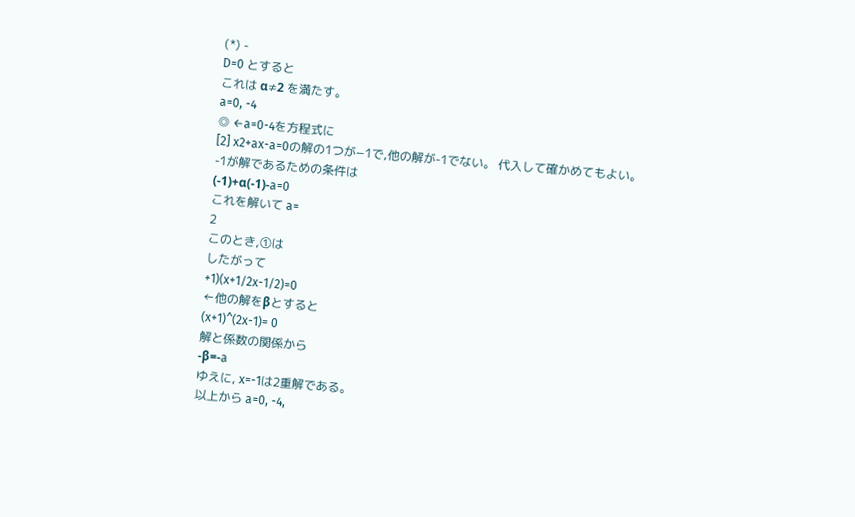(*) -
D=0 とすると
これは α≠2 を満たす。
a=0, -4
◎ ←a=0-4を方程式に
[2] x2+ax-a=0の解の1つが−1で,他の解が-1でない。 代入して確かめてもよい。
-1が解であるための条件は
(-1)+α(-1)-a=0
これを解いて a=
2
このとき,①は
したがって
+1)(x+1/2x-1/2)=0
←他の解をβとすると
(x+1)^(2x-1)= 0
解と係数の関係から
-β=-a
ゆえに, x=-1は2重解である。
以上から a=0, -4,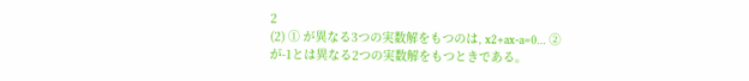2
(2) ① が異なる3つの実数解をもつのは, x2+ax-a=0... ②
が-1とは異なる2つの実数解をもつときである。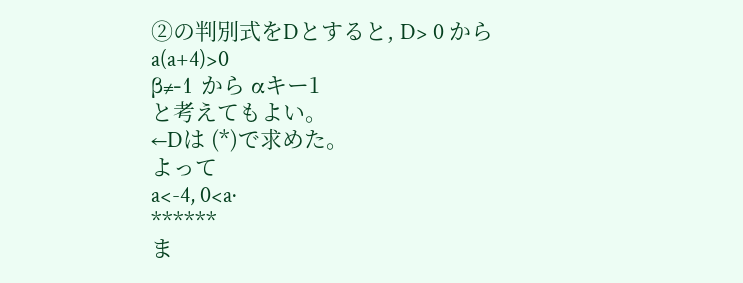②の判別式をDとすると, D> 0 から
a(a+4)>0
β≠-1 から αキー1
と考えてもよい。
←Dは (*)で求めた。
よって
a<-4, 0<a·
******
ま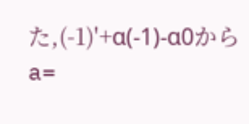た,(-1)'+α(-1)-α0から
a=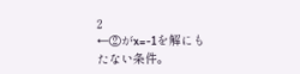2
←②がx=-1を解にも
たない条件。